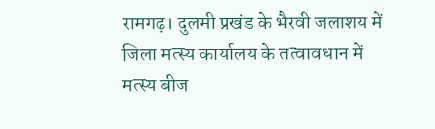रामगढ़। दुलमी प्रखंड के भैरवी जलाशय में जिला मत्स्य कार्यालय के तत्वावधान में मत्स्य बीज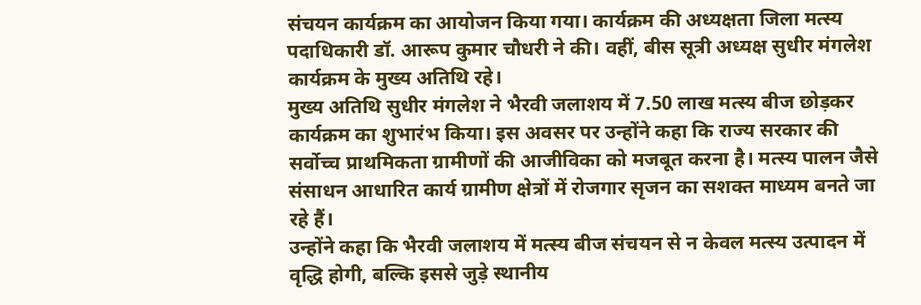संचयन कार्यक्रम का आयोजन किया गया। कार्यक्रम की अध्यक्षता जिला मत्स्य पदाधिकारी डॉ. आरूप कुमार चौधरी ने की। वहीं, बीस सूत्री अध्यक्ष सुधीर मंगलेश कार्यक्रम के मुख्य अतिथि रहे।
मुख्य अतिथि सुधीर मंगलेश ने भैरवी जलाशय में 7.50 लाख मत्स्य बीज छोड़कर कार्यक्रम का शुभारंभ किया। इस अवसर पर उन्होंने कहा कि राज्य सरकार की सर्वोच्च प्राथमिकता ग्रामीणों की आजीविका को मजबूत करना है। मत्स्य पालन जैसे संसाधन आधारित कार्य ग्रामीण क्षेत्रों में रोजगार सृजन का सशक्त माध्यम बनते जा रहे हैं।
उन्होंने कहा कि भैरवी जलाशय में मत्स्य बीज संचयन से न केवल मत्स्य उत्पादन में वृद्धि होगी, बल्कि इससे जुड़े स्थानीय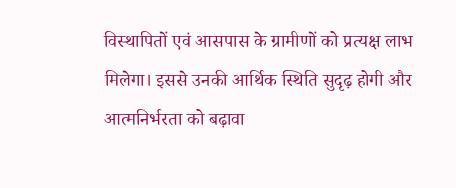विस्थापितों एवं आसपास के ग्रामीणों को प्रत्यक्ष लाभ मिलेगा। इससे उनकी आर्थिक स्थिति सुदृढ़ होगी और आत्मनिर्भरता को बढ़ावा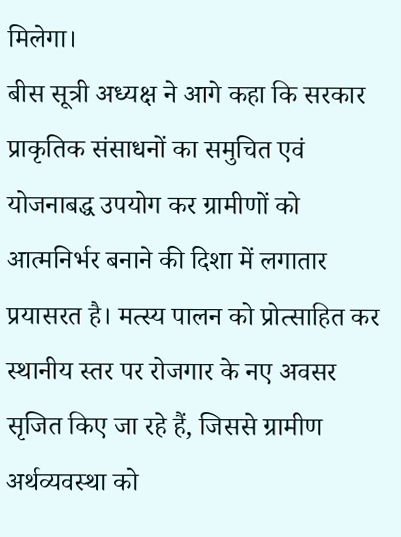मिलेगा।
बीस सूत्री अध्यक्ष ने आगे कहा कि सरकार प्राकृतिक संसाधनों का समुचित एवं योजनाबद्ध उपयोग कर ग्रामीणों को आत्मनिर्भर बनाने की दिशा में लगातार प्रयासरत है। मत्स्य पालन को प्रोत्साहित कर स्थानीय स्तर पर रोजगार के नए अवसर सृजित किए जा रहे हैं, जिससे ग्रामीण अर्थव्यवस्था को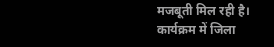मजबूती मिल रही है।
कार्यक्रम में जिला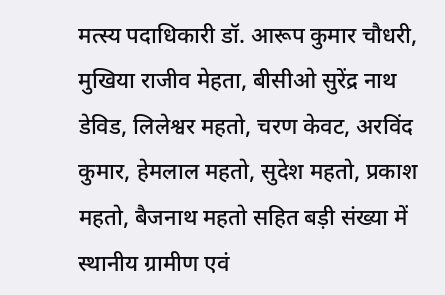मत्स्य पदाधिकारी डॉ. आरूप कुमार चौधरी, मुखिया राजीव मेहता, बीसीओ सुरेंद्र नाथ डेविड, लिलेश्वर महतो, चरण केवट, अरविंद कुमार, हेमलाल महतो, सुदेश महतो, प्रकाश महतो, बैजनाथ महतो सहित बड़ी संख्या में स्थानीय ग्रामीण एवं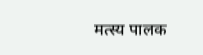मत्स्य पालक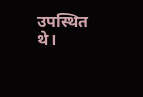उपस्थित थे।